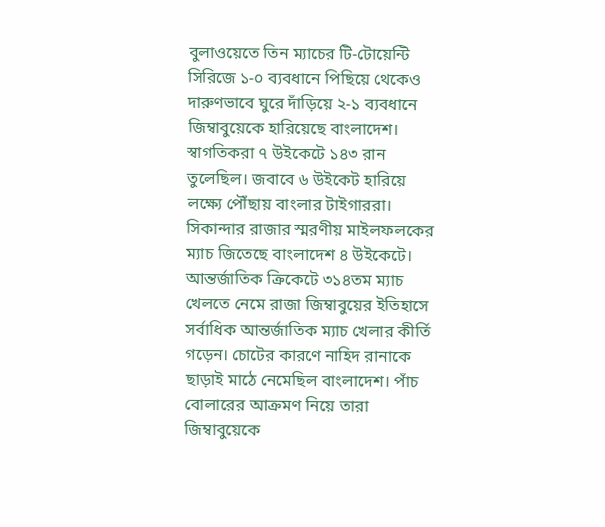বুলাওয়েতে তিন ম্যাচের টি-টোয়েন্টি সিরিজে ১-০ ব্যবধানে পিছিয়ে থেকেও দারুণভাবে ঘুরে দাঁড়িয়ে ২-১ ব্যবধানে জিম্বাবুয়েকে হারিয়েছে বাংলাদেশ। স্বাগতিকরা ৭ উইকেটে ১৪৩ রান তুলেছিল। জবাবে ৬ উইকেট হারিয়ে লক্ষ্যে পৌঁছায় বাংলার টাইগাররা।
সিকান্দার রাজার স্মরণীয় মাইলফলকের ম্যাচ জিতেছে বাংলাদেশ ৪ উইকেটে। আন্তর্জাতিক ক্রিকেটে ৩১৪তম ম্যাচ খেলতে নেমে রাজা জিম্বাবুয়ের ইতিহাসে সর্বাধিক আন্তর্জাতিক ম্যাচ খেলার কীর্তি গড়েন। চোটের কারণে নাহিদ রানাকে ছাড়াই মাঠে নেমেছিল বাংলাদেশ। পাঁচ বোলারের আক্রমণ নিয়ে তারা জিম্বাবুয়েকে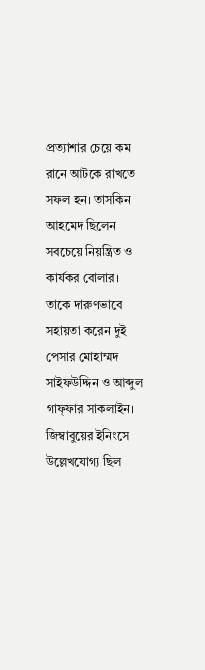প্রত্যাশার চেয়ে কম রানে আটকে রাখতে সফল হন। তাসকিন আহমেদ ছিলেন সবচেয়ে নিয়ন্ত্রিত ও কার্যকর বোলার। তাকে দারুণভাবে সহায়তা করেন দুই পেসার মোহাম্মদ সাইফউদ্দিন ও আব্দুল গাফ্ফার সাকলাইন। জিম্বাবুয়ের ইনিংসে উল্লেখযোগ্য ছিল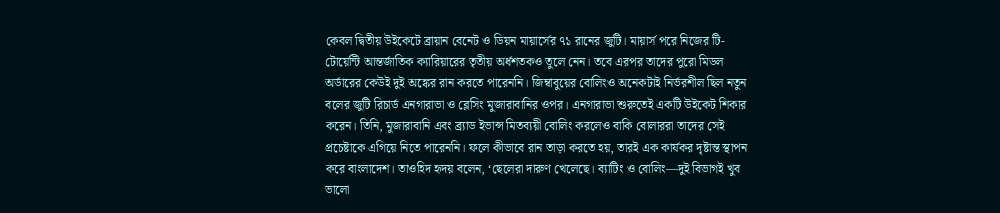কেবল দ্বিতীয় উইকেটে ব্রায়ান বেনেট ও ডিয়ন মায়ার্সের ৭১ রানের জুটি। মায়ার্স পরে নিজের টি-টোয়েন্টি আন্তর্জাতিক ক্যারিয়ারের তৃতীয় অর্ধশতকও তুলে নেন। তবে এরপর তাদের পুরো মিডল অর্ডারের কেউই দুই অঙ্কের রান করতে পারেননি। জিম্বাবুয়ের বোলিংও অনেকটাই নির্ভরশীল ছিল নতুন বলের জুটি রিচার্ড এনগারাভা ও ব্লেসিং মুজারাবানির ওপর। এনগারাভা শুরুতেই একটি উইকেট শিকার করেন। তিনি, মুজারাবানি এবং ব্র্যাড ইভান্স মিতব্যয়ী বোলিং করলেও বাকি বোলাররা তাদের সেই প্রচেষ্টাকে এগিয়ে নিতে পারেননি। ফলে কীভাবে রান তাড়া করতে হয়, তারই এক কার্যকর দৃষ্টান্ত স্থাপন করে বাংলাদেশ। তাওহিদ হৃদয় বলেন, ‘ছেলেরা দারুণ খেলেছে। ব্যাটিং ও বোলিং—দুই বিভাগই খুব ভালো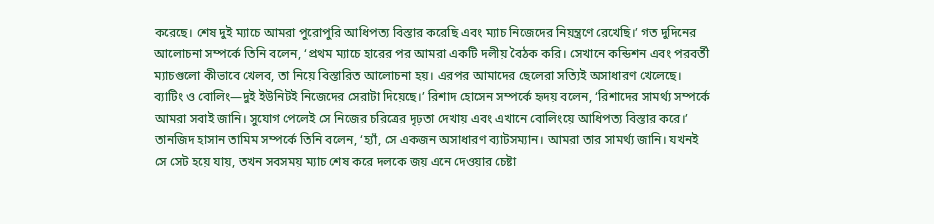করেছে। শেষ দুই ম্যাচে আমরা পুরোপুরি আধিপত্য বিস্তার করেছি এবং ম্যাচ নিজেদের নিয়ন্ত্রণে রেখেছি।’ গত দুদিনের আলোচনা সম্পর্কে তিনি বলেন, ‘প্রথম ম্যাচে হারের পর আমরা একটি দলীয় বৈঠক করি। সেখানে কন্ডিশন এবং পরবর্তী ম্যাচগুলো কীভাবে খেলব, তা নিয়ে বিস্তারিত আলোচনা হয়। এরপর আমাদের ছেলেরা সত্যিই অসাধারণ খেলেছে। ব্যাটিং ও বোলিং—দুই ইউনিটই নিজেদের সেরাটা দিয়েছে।’ রিশাদ হোসেন সম্পর্কে হৃদয় বলেন, ‘রিশাদের সামর্থ্য সম্পর্কে আমরা সবাই জানি। সুযোগ পেলেই সে নিজের চরিত্রের দৃঢ়তা দেখায় এবং এখানে বোলিংয়ে আধিপত্য বিস্তার করে।’ তানজিদ হাসান তামিম সম্পর্কে তিনি বলেন, ‘হ্যাঁ, সে একজন অসাধারণ ব্যাটসম্যান। আমরা তার সামর্থ্য জানি। যখনই সে সেট হয়ে যায়, তখন সবসময় ম্যাচ শেষ করে দলকে জয় এনে দেওয়ার চেষ্টা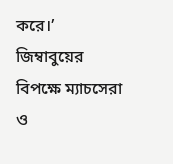করে।’ জিম্বাবুয়ের বিপক্ষে ম্যাচসেরা ও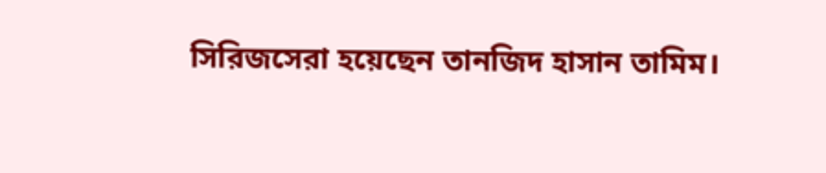সিরিজসেরা হয়েছেন তানজিদ হাসান তামিম।